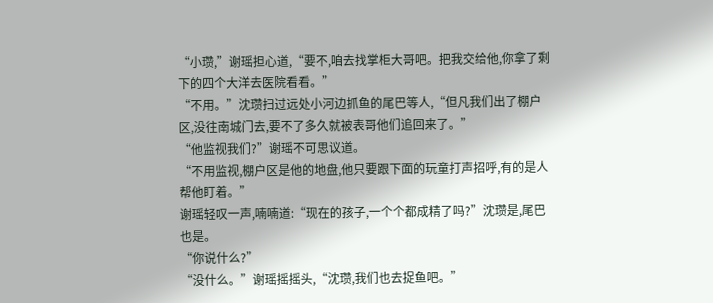“小瓒,”谢瑶担心道,“要不,咱去找掌柜大哥吧。把我交给他,你拿了剩下的四个大洋去医院看看。”
“不用。”沈瓒扫过远处小河边抓鱼的尾巴等人,“但凡我们出了棚户区,没往南城门去,要不了多久就被表哥他们追回来了。”
“他监视我们?”谢瑶不可思议道。
“不用监视,棚户区是他的地盘,他只要跟下面的玩童打声招呼,有的是人帮他盯着。”
谢瑶轻叹一声,喃喃道:“现在的孩子,一个个都成精了吗?”沈瓒是,尾巴也是。
“你说什么?”
“没什么。”谢瑶摇摇头,“沈瓒,我们也去捉鱼吧。”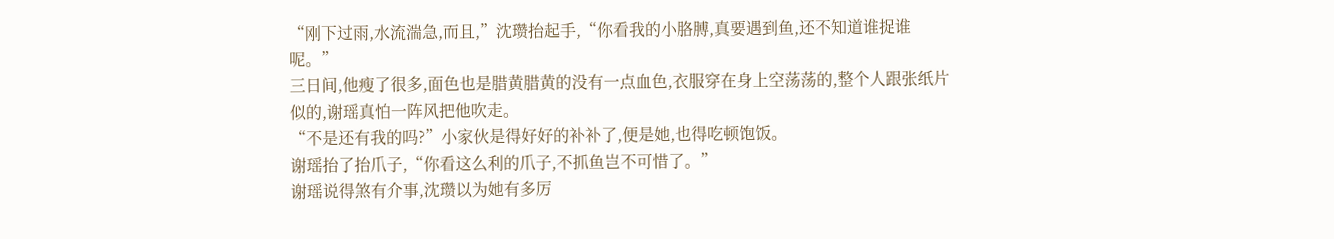“刚下过雨,水流湍急,而且,”沈瓒抬起手,“你看我的小胳膊,真要遇到鱼,还不知道谁捉谁呢。”
三日间,他瘦了很多,面色也是腊黄腊黄的没有一点血色,衣服穿在身上空荡荡的,整个人跟张纸片似的,谢瑶真怕一阵风把他吹走。
“不是还有我的吗?”小家伙是得好好的补补了,便是她,也得吃顿饱饭。
谢瑶抬了抬爪子,“你看这么利的爪子,不抓鱼岂不可惜了。”
谢瑶说得煞有介事,沈瓒以为她有多厉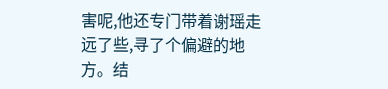害呢,他还专门带着谢瑶走远了些,寻了个偏避的地方。结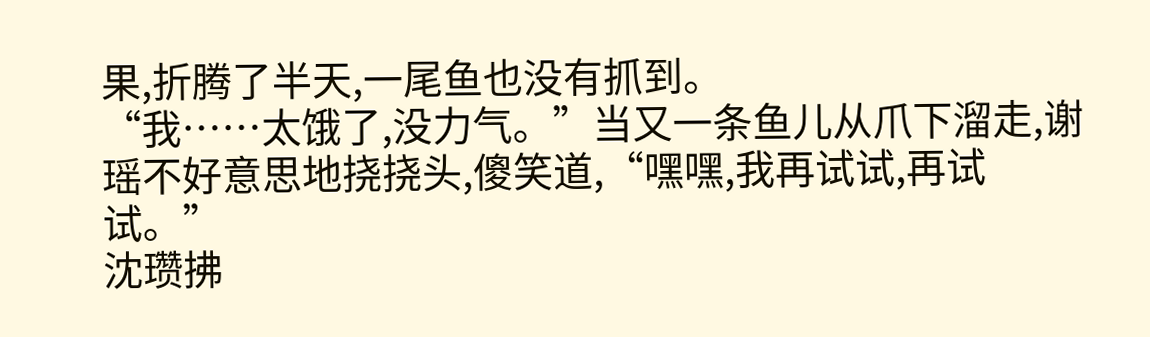果,折腾了半天,一尾鱼也没有抓到。
“我……太饿了,没力气。”当又一条鱼儿从爪下溜走,谢瑶不好意思地挠挠头,傻笑道,“嘿嘿,我再试试,再试试。”
沈瓒拂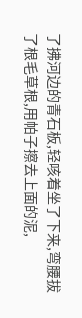了拂河边的青石板,轻咳着坐了下来,弯腰拔了根毛草根,用帕子擦去上面的泥,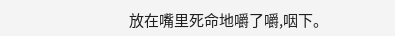放在嘴里死命地嚼了嚼,咽下。